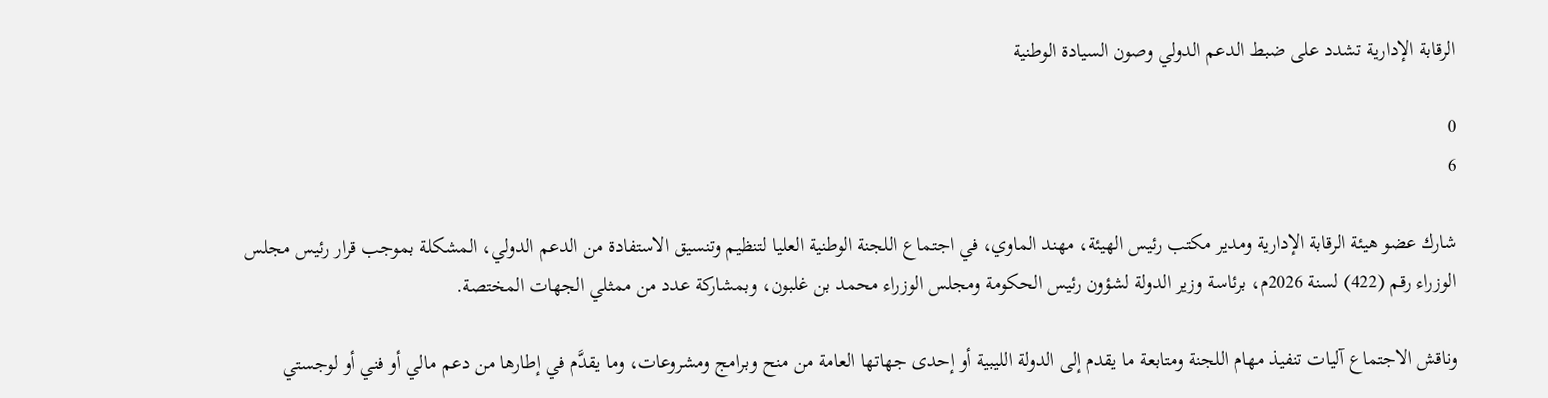الرقابة الإدارية تشدد على ضبط الدعم الدولي وصون السيادة الوطنية

0
6

شارك عضو هيئة الرقابة الإدارية ومدير مكتب رئيس الهيئة، مهند الماوي، في اجتماع اللجنة الوطنية العليا لتنظيم وتنسيق الاستفادة من الدعم الدولي، المشكلة بموجب قرار رئيس مجلس الوزراء رقم (422) لسنة 2026م، برئاسة وزير الدولة لشؤون رئيس الحكومة ومجلس الوزراء محمد بن غلبون، وبمشاركة عدد من ممثلي الجهات المختصة.

وناقش الاجتماع آليات تنفيذ مهام اللجنة ومتابعة ما يقدم إلى الدولة الليبية أو إحدى جهاتها العامة من منح وبرامج ومشروعات، وما يقدَّم في إطارها من دعم مالي أو فني أو لوجستي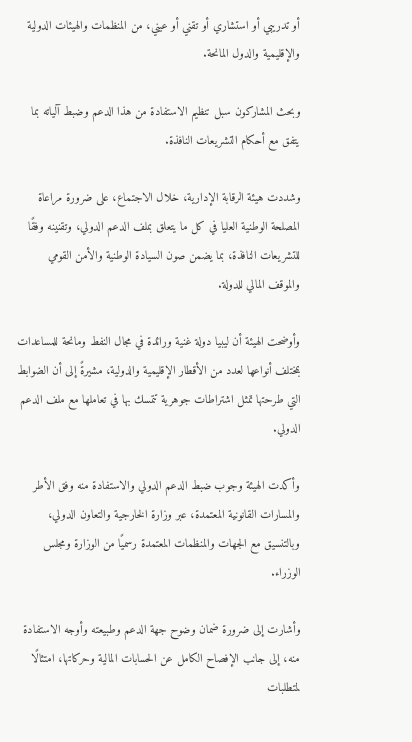أو تدريبي أو استشاري أو تقني أو عيني، من المنظمات والهيئات الدولية والإقليمية والدول المانحة.

وبحث المشاركون سبل تنظيم الاستفادة من هذا الدعم وضبط آلياته بما يتفق مع أحكام التشريعات النافذة.

وشددت هيئة الرقابة الإدارية، خلال الاجتماع، على ضرورة مراعاة المصلحة الوطنية العليا في كل ما يتعلق بملف الدعم الدولي، وتقنينه وفقًا للتشريعات النافذة، بما يضمن صون السيادة الوطنية والأمن القومي والموقف المالي للدولة.

وأوضحت الهيئة أن ليبيا دولة غنية ورائدة في مجال النفط ومانحة للمساعدات بمختلف أنواعها لعدد من الأقطار الإقليمية والدولية، مشيرةً إلى أن الضوابط التي طرحتها تمثل اشتراطات جوهرية تتمسك بها في تعاملها مع ملف الدعم الدولي.

وأكدت الهيئة وجوب ضبط الدعم الدولي والاستفادة منه وفق الأطر والمسارات القانونية المعتمدة، عبر وزارة الخارجية والتعاون الدولي، وبالتنسيق مع الجهات والمنظمات المعتمدة رسميًا من الوزارة ومجلس الوزراء.

وأشارت إلى ضرورة ضمان وضوح جهة الدعم وطبيعته وأوجه الاستفادة منه، إلى جانب الإفصاح الكامل عن الحسابات المالية وحركاتها، امتثالًا لمتطلبات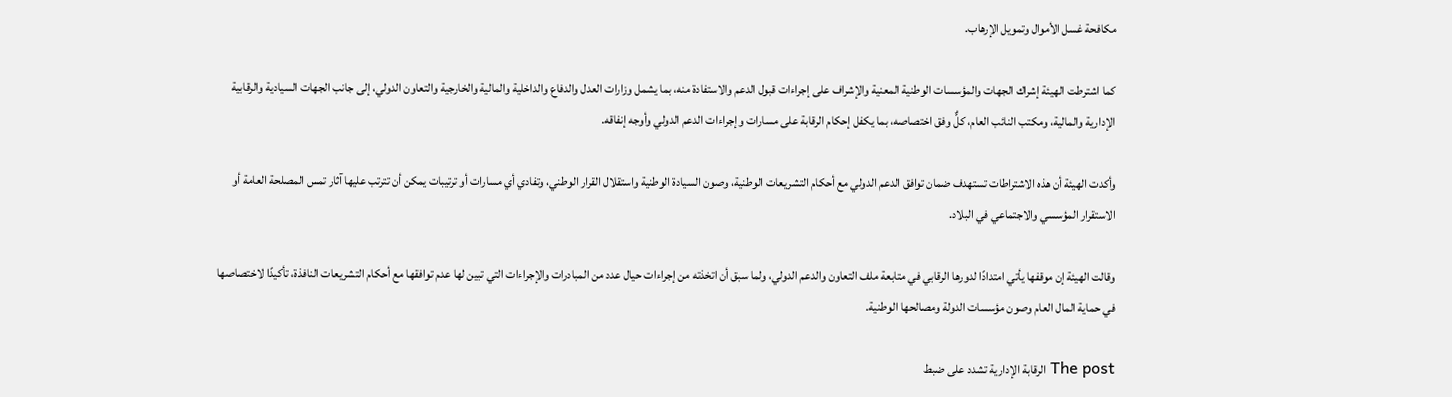مكافحة غسل الأموال وتمويل الإرهاب.

كما اشترطت الهيئة إشراك الجهات والمؤسسات الوطنية المعنية والإشراف على إجراءات قبول الدعم والاستفادة منه، بما يشمل وزارات العدل والدفاع والداخلية والمالية والخارجية والتعاون الدولي، إلى جانب الجهات السيادية والرقابية الإدارية والمالية، ومكتب النائب العام، كلٌّ وفق اختصاصه، بما يكفل إحكام الرقابة على مسارات وإجراءات الدعم الدولي وأوجه إنفاقه.

وأكدت الهيئة أن هذه الاشتراطات تستهدف ضمان توافق الدعم الدولي مع أحكام التشريعات الوطنية، وصون السيادة الوطنية واستقلال القرار الوطني، وتفادي أي مسارات أو ترتيبات يمكن أن تترتب عليها آثار تمس المصلحة العامة أو الاستقرار المؤسسي والاجتماعي في البلاد.

وقالت الهيئة إن موقفها يأتي امتدادًا لدورها الرقابي في متابعة ملف التعاون والدعم الدولي، ولما سبق أن اتخذته من إجراءات حيال عدد من المبادرات والإجراءات التي تبين لها عدم توافقها مع أحكام التشريعات النافذة، تأكيدًا لاختصاصها في حماية المال العام وصون مؤسسات الدولة ومصالحها الوطنية.

The post الرقابة الإدارية تشدد على ضبط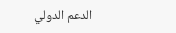الدعم الدولي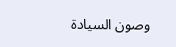وصون السيادة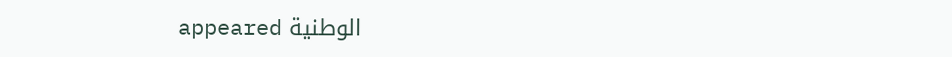الوطنية appeared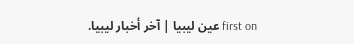first on عين ليبيا | آخر أخبار ليبيا.